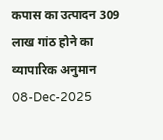कपास का उत्पादन 309 लाख गांठ होने का व्यापारिक अनुमान
08-Dec-2025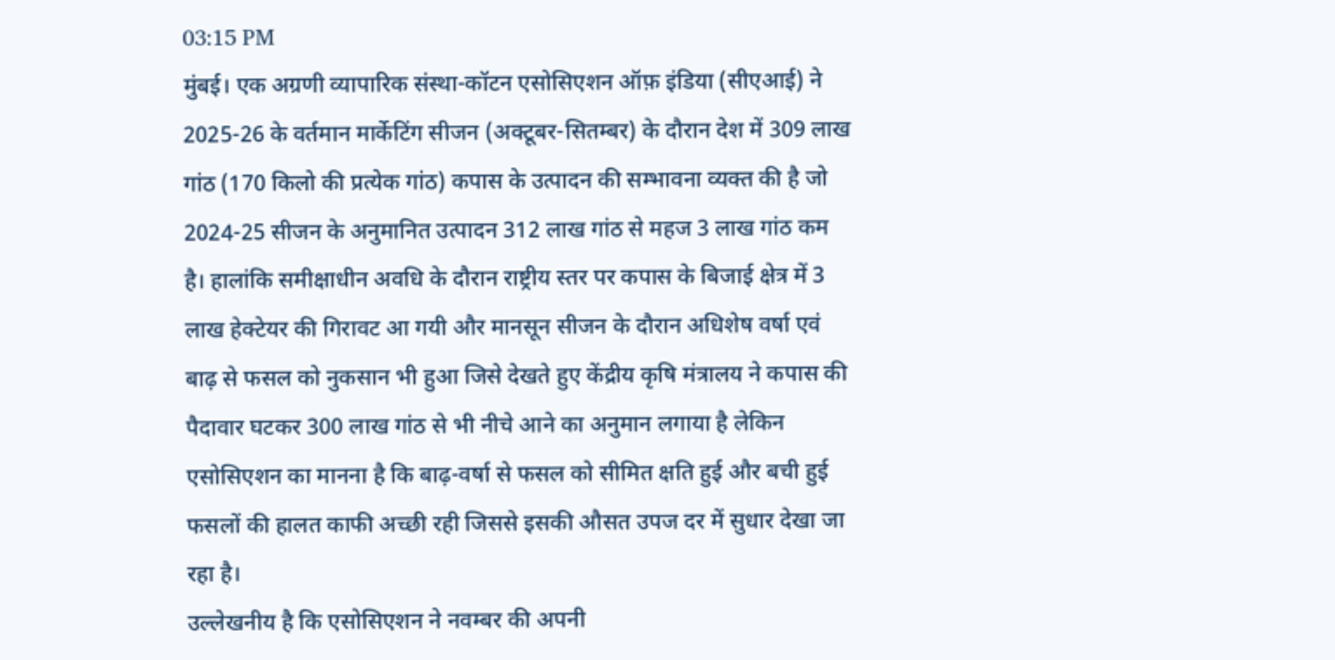03:15 PM
मुंबई। एक अग्रणी व्यापारिक संस्था-कॉटन एसोसिएशन ऑफ़ इंडिया (सीएआई) ने 2025-26 के वर्तमान मार्केटिंग सीजन (अक्टूबर-सितम्बर) के दौरान देश में 309 लाख गांठ (170 किलो की प्रत्येक गांठ) कपास के उत्पादन की सम्भावना व्यक्त की है जो 2024-25 सीजन के अनुमानित उत्पादन 312 लाख गांठ से महज 3 लाख गांठ कम है। हालांकि समीक्षाधीन अवधि के दौरान राष्ट्रीय स्तर पर कपास के बिजाई क्षेत्र में 3 लाख हेक्टेयर की गिरावट आ गयी और मानसून सीजन के दौरान अधिशेष वर्षा एवं बाढ़ से फसल को नुकसान भी हुआ जिसे देखते हुए केंद्रीय कृषि मंत्रालय ने कपास की पैदावार घटकर 300 लाख गांठ से भी नीचे आने का अनुमान लगाया है लेकिन एसोसिएशन का मानना है कि बाढ़-वर्षा से फसल को सीमित क्षति हुई और बची हुई फसलों की हालत काफी अच्छी रही जिससे इसकी औसत उपज दर में सुधार देखा जा रहा है।
उल्लेखनीय है कि एसोसिएशन ने नवम्बर की अपनी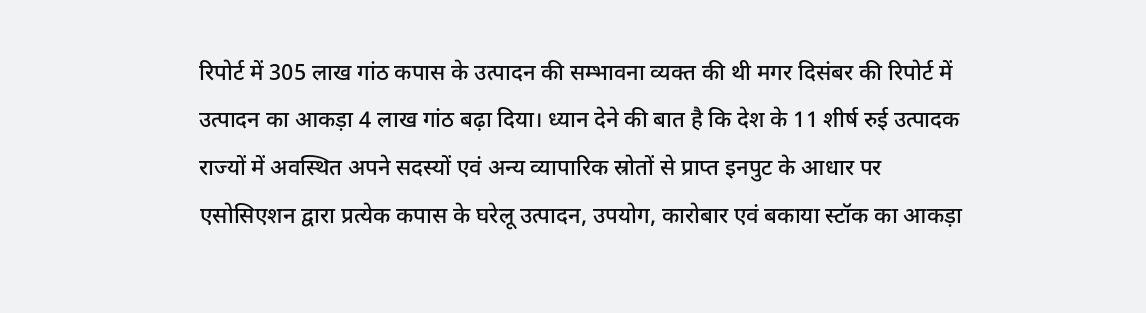रिपोर्ट में 305 लाख गांठ कपास के उत्पादन की सम्भावना व्यक्त की थी मगर दिसंबर की रिपोर्ट में उत्पादन का आकड़ा 4 लाख गांठ बढ़ा दिया। ध्यान देने की बात है कि देश के 11 शीर्ष रुई उत्पादक राज्यों में अवस्थित अपने सदस्यों एवं अन्य व्यापारिक स्रोतों से प्राप्त इनपुट के आधार पर एसोसिएशन द्वारा प्रत्येक कपास के घरेलू उत्पादन, उपयोग, कारोबार एवं बकाया स्टॉक का आकड़ा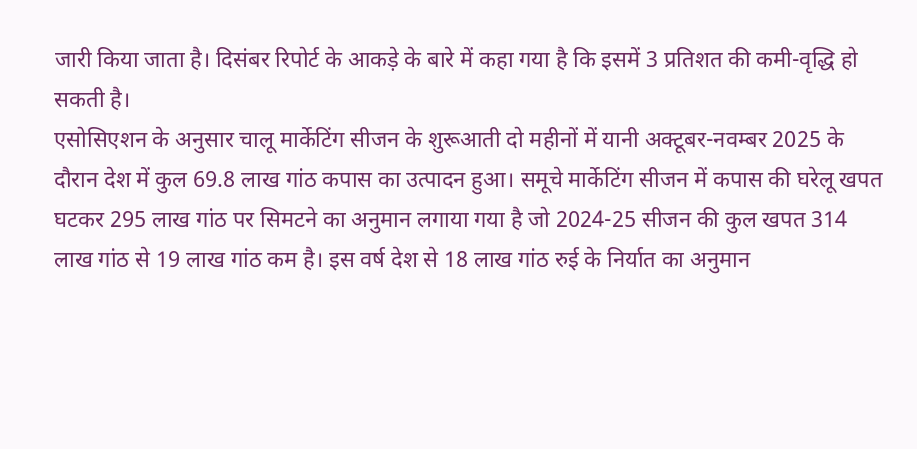जारी किया जाता है। दिसंबर रिपोर्ट के आकड़े के बारे में कहा गया है कि इसमें 3 प्रतिशत की कमी-वृद्धि हो सकती है।
एसोसिएशन के अनुसार चालू मार्केटिंग सीजन के शुरूआती दो महीनों में यानी अक्टूबर-नवम्बर 2025 के दौरान देश में कुल 69.8 लाख गांठ कपास का उत्पादन हुआ। समूचे मार्केटिंग सीजन में कपास की घरेलू खपत घटकर 295 लाख गांठ पर सिमटने का अनुमान लगाया गया है जो 2024-25 सीजन की कुल खपत 314 लाख गांठ से 19 लाख गांठ कम है। इस वर्ष देश से 18 लाख गांठ रुई के निर्यात का अनुमान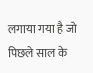लगाया गया है जो पिछले साल के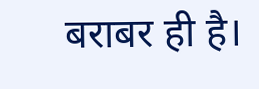बराबर ही है।